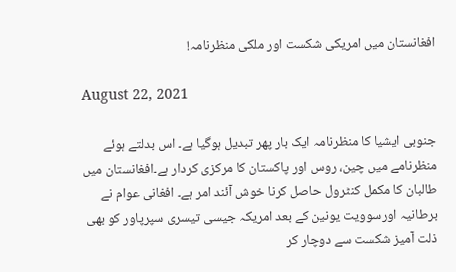افغانستان میں امریکی شکست اور ملکی منظرنامہ!

August 22, 2021

جنوبی ایشیا کا منظرنامہ ایک بار پھر تبدیل ہوگیا ہے۔ اس بدلتے ہوئے منظرنامے میں چین، روس اور پاکستان کا مرکزی کردار ہے۔افغانستان میں طالبان کا مکمل کنٹرول حاصل کرنا خوش آئند امر ہے۔ افغانی عوام نے برطانیہ اورسوویت یونین کے بعد امریکہ جیسی تیسری سپرپاور کو بھی ذلت آمیز شکست سے دوچار کر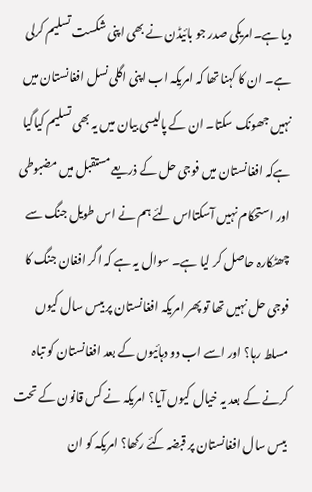دیا ہے۔امریکی صدر جو بائیڈن نے بھی اپنی شکست تسلیم کرلی ہے۔ ان کا کہنا تھا کہ امریکہ اب اپنی اگلی نسل افغانستان میں نہیں جھونک سکتا۔ ان کے پالیسی بیان میں یہ بھی تسلیم کیاگیا ہےکہ افغانستان میں فوجی حل کے ذریعے مستقبل میں مضبوطی اور استحکام نہیں آسکتااس لئے ہم نے اس طویل جنگ سے چھٹکارہ حاصل کر لیا ہے۔ سوال یہ ہے کہ اگر افغان جنگ کا فوجی حل نہیں تھا تو پھر امریکہ افغانستان پر بیس سال کیوں مسلط رہا؟ اور اسے اب دو دہائیوں کے بعد افغانستان کو تباہ کرنے کے بعد یہ خیال کیوں آیا؟ امریکہ نے کس قانون کے تحت بیس سال افغانستان پر قبضہ کئے رکھا؟ امریکہ کو ان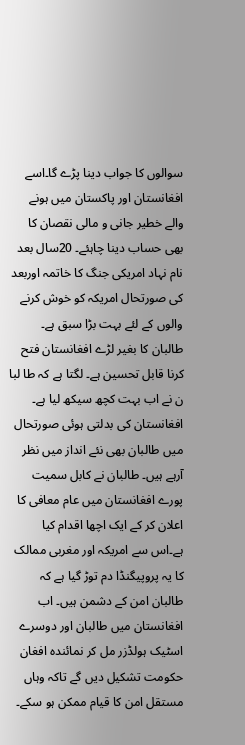سوالوں کا جواب دینا پڑے گا۔اسے افغانستان اور پاکستان میں ہونے والے خطیر جانی و مالی نقصان کا بھی حساب دینا چاہئے۔ 20سال بعد نام نہاد امریکی جنگ کا خاتمہ اوربعد کی صورتحال امریکہ کو خوش کرنے والوں کے لئے بہت بڑا سبق ہے۔ طالبان کا بغیر لڑے افغانستان فتح کرنا قابل تحسین ہے۔ لگتا ہے کہ طا لبا ن نے اب بہت کچھ سیکھ لیا ہے۔ افغانستان کی بدلتی ہوئی صورتحال میں طالبان بھی نئے انداز میں نظر آرہے ہیں۔ طالبان نے کابل سمیت پورے افغانستان میں عام معافی کا اعلان کر کے ایک اچھا اقدام کیا ہے۔اس سے امریکہ اور مغربی ممالک کا یہ پروپیگنڈا دم توڑ گیا ہے کہ طالبان امن کے دشمن ہیں۔ اب افغانستان میں طالبان اور دوسرے اسٹیک ہولڈزر مل کر نمائندہ افغان حکومت تشکیل دیں گے تاکہ وہاں مستقل امن کا قیام ممکن ہو سکے۔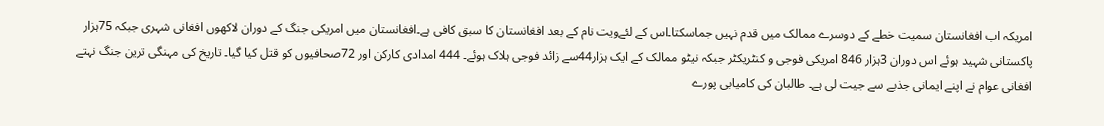امریکہ اب افغانستان سمیت خطے کے دوسرے ممالک میں قدم نہیں جماسکتا۔اس کے لئےویت نام کے بعد افغانستان کا سبق کافی ہے۔افغانستان میں امریکی جنگ کے دوران لاکھوں افغانی شہری جبکہ 75ہزار پاکستانی شہید ہوئے اس دوران 3ہزار 846 امریکی فوجی و کنٹریکٹر جبکہ نیٹو ممالک کے ایک ہزار44سے زائد فوجی ہلاک ہوئے۔ 444 امدادی کارکن اور 72صحافیوں کو قتل کیا گیا۔ تاریخ کی مہنگی ترین جنگ نہتے افغانی عوام نے اپنے ایمانی جذبے سے جیت لی ہے۔ طالبان کی کامیابی پورے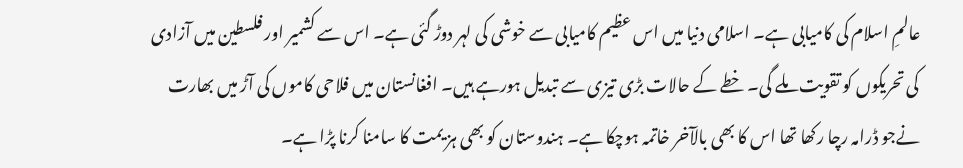عالمِ اسلام کی کامیابی ہے۔ اسلامی دنیا میں اس عظیم کامیابی سے خوشی کی لہر دوڑ گئی ہے۔ اس سے کشمیر اور فلسطین میں آزادی کی تحریکوں کو تقویت ملے گی۔ خطے کے حالات بڑی تیزی سے تبدیل ہورہے ہیں۔ افغانستان میں فلاحی کاموں کی آڑ میں بھارت نےجو ڈرامہ رچا رکھا تھا اس کا بھی بالآخر خاتمہ ہوچکا ہے۔ ہندوستان کو بھی ہز یمت کا سامنا کرنا پڑا ہے۔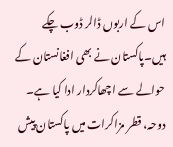اس کے اربوں ڈالر ڈوب چکے ہیں۔پاکستان نے بھی افغانستان کے حوالے سے اچھاکردار ادا کیا ہے۔ دوحہ، قطر مزاکرات میں پاکستان پیش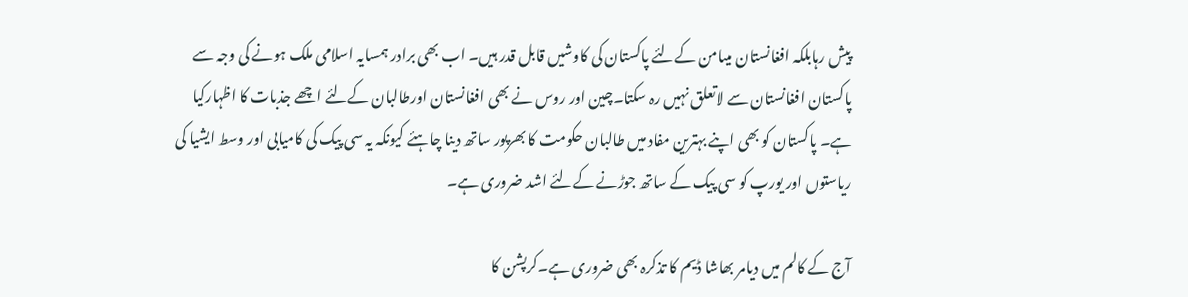پیش رہابلکہ افغانستان میںامن کےلئے پاکستان کی کاوشیں قابل قدر ہیں۔ اب بھی برادر ہمسایہ اسلامی ملک ہونے کی وجہ سے پاکستان افغانستان سے لاتعلق نہیں رہ سکتا۔چین اور روس نے بھی افغانستان اورطالبان کےلئے اچھے جذبات کا اظہارکیا ہے۔ پاکستان کو بھی اپنے بہترین مفاد میں طالبان حکومت کا بھرپور ساتھ دینا چاہئے کیونکہ یہ سی پیک کی کامیابی اور وسط ایشیا کی ریاستوں اور یورپ کو سی پیک کے ساتھ جوڑنے کےلئے اشد ضروری ہے۔

آج کے کالم میں دیامر بھاشا ڈیم کا تذکرہ بھی ضروری ہے۔کرپشن کا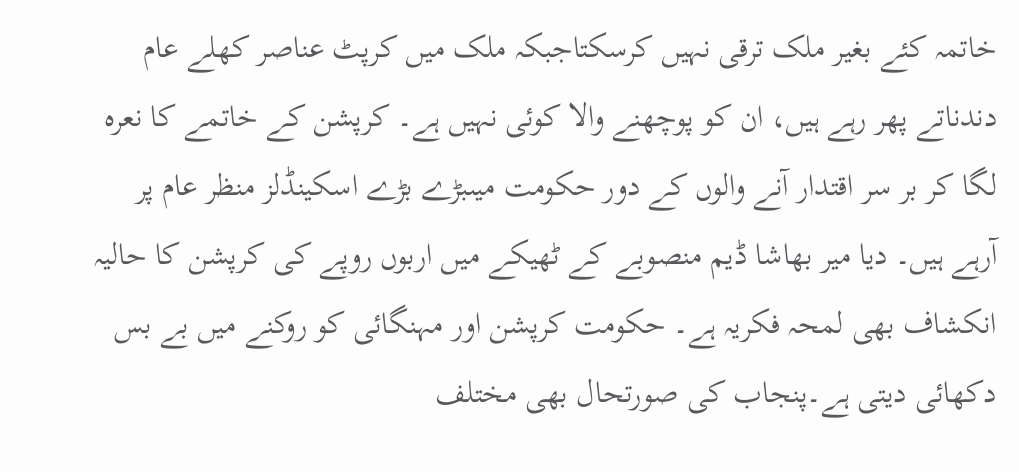خاتمہ کئے بغیر ملک ترقی نہیں کرسکتاجبکہ ملک میں کرپٹ عناصر کھلے عام دندناتے پھر رہے ہیں، ان کو پوچھنے والا کوئی نہیں ہے۔ کرپشن کے خاتمے کا نعرہ لگا کر بر سر اقتدار آنے والوں کے دور حکومت میںبڑے بڑے اسکینڈلز منظر عام پر آرہے ہیں۔ دیا میر بھاشا ڈیم منصوبے کے ٹھیکے میں اربوں روپے کی کرپشن کا حالیہ انکشاف بھی لمحہ فکریہ ہے۔ حکومت کرپشن اور مہنگائی کو روکنے میں بے بس دکھائی دیتی ہے۔پنجاب کی صورتحال بھی مختلف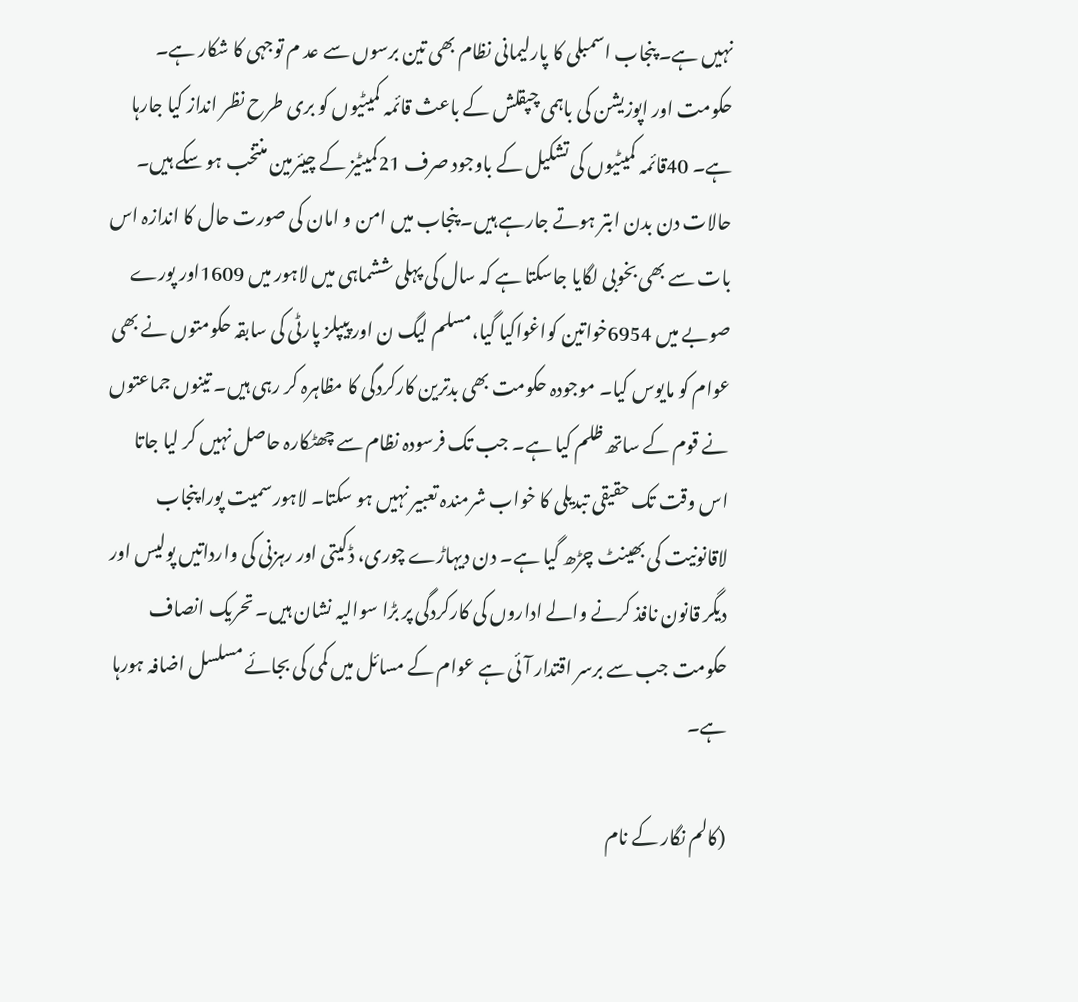نہیں ہے۔ پنجاب اسمبلی کا پارلیمانی نظام بھی تین برسوں سے عد م توجہی کا شکار ہے۔ حکومت اور اپوزیشن کی باہمی چپقلش کے باعث قائمہ کمیٹیوں کو بری طرح نظر انداز کیا جارہا ہے۔ 40قائمہ کمیٹیوں کی تشکیل کے باوجود صرف 21کمیٹیز کے چیئرمین منتخب ہو سکے ہیں۔ حالات دن بدن ابتر ہوتے جارہے ہیں۔ پنجاب میں امن و امان کی صورت حال کا اندازہ اس بات سے بھی بخوبی لگایا جاسکتا ہے کہ سال کی پہلی ششماہی میں لاہور میں 1609اور پورے صوبے میں 6954خواتین کواغواکیا گیا،مسلم لیگ ن اور پیپلز پارٹی کی سابقہ حکومتوں نے بھی عوام کو مایوس کیا۔ موجودہ حکومت بھی بدترین کارکردگی کا مظاہرہ کر رہی ہیں۔ تینوں جماعتوں نے قوم کے ساتھ ظلم کیا ہے۔ جب تک فرسودہ نظام سے چھٹکارہ حاصل نہیں کر لیا جاتا اس وقت تک حقیقی تبدیلی کا خواب شرمندہ تعبیر نہیں ہو سکتا۔ لاہور سمیت پورا پنجاب لاقانونیت کی بھینٹ چڑھ گیا ہے۔ دن دیہاڑے چوری، ڈکیتی اور رہزنی کی وارداتیں پولیس اور دیگر قانون نافذ کرنے والے اداروں کی کارکردگی پر بڑا سوالیہ نشان ہیں۔ تحریک انصاف حکومت جب سے برسر اقتدار آئی ہے عوام کے مسائل میں کمی کی بجائے مسلسل اضافہ ہورہا ہے۔

(کالم نگار کے نام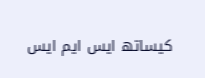کیساتھ ایس ایم ایس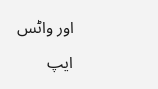اور واٹس ایپ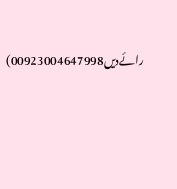رائےدیں00923004647998)